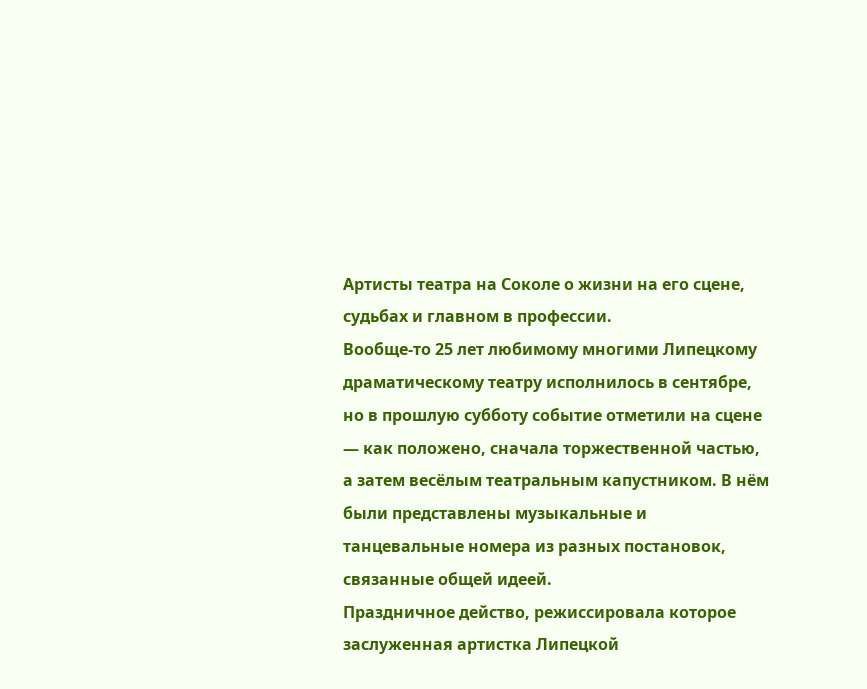Артисты театра на Соколе о жизни на его сцене, судьбах и главном в профессии.
Вообще-то 25 лет любимому многими Липецкому драматическому театру исполнилось в сентябре, но в прошлую субботу событие отметили на сцене — как положено, сначала торжественной частью, а затем весёлым театральным капустником. В нём были представлены музыкальные и танцевальные номера из разных постановок, связанные общей идеей.
Праздничное действо, режиссировала которое заслуженная артистка Липецкой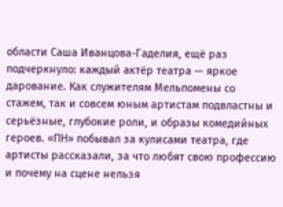области Саша Иванцова-Гаделия, ещё раз подчеркнуло: каждый актёр театра — яркое дарование. Как служителям Мельпомены со стажем, так и совсем юным артистам подвластны и серьёзные, глубокие роли, и образы комедийных героев. «ПН» побывал за кулисами театра, где артисты рассказали, за что любят свою профессию и почему на сцене нельзя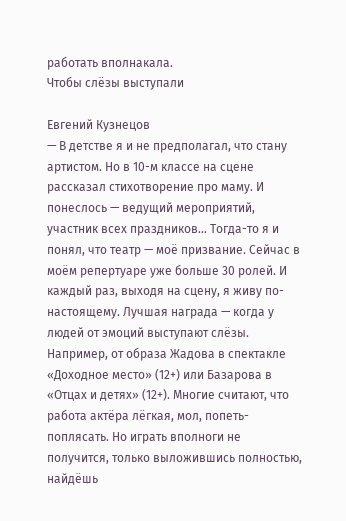работать вполнакала.
Чтобы слёзы выступали

Евгений Кузнецов
— В детстве я и не предполагал, что стану артистом. Но в 10-м классе на сцене рассказал стихотворение про маму. И понеслось — ведущий мероприятий, участник всех праздников… Тогда-то я и понял, что театр — моё призвание. Сейчас в моём репертуаре уже больше 30 ролей. И каждый раз, выходя на сцену, я живу по-настоящему. Лучшая награда — когда у людей от эмоций выступают слёзы. Например, от образа Жадова в спектакле «Доходное место» (12+) или Базарова в «Отцах и детях» (12+). Многие считают, что работа актёра лёгкая, мол, попеть-поплясать. Но играть вполноги не получится, только выложившись полностью, найдёшь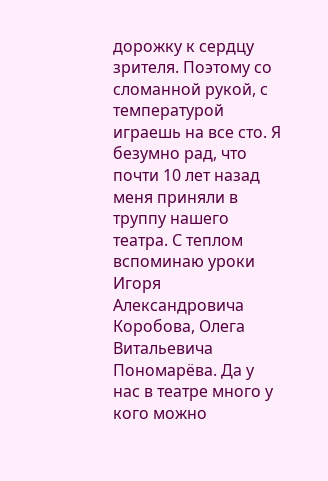дорожку к сердцу зрителя. Поэтому со сломанной рукой, с температурой играешь на все сто. Я безумно рад, что почти 10 лет назад меня приняли в труппу нашего театра. С теплом вспоминаю уроки Игоря Александровича Коробова, Олега Витальевича Пономарёва. Да у нас в театре много у кого можно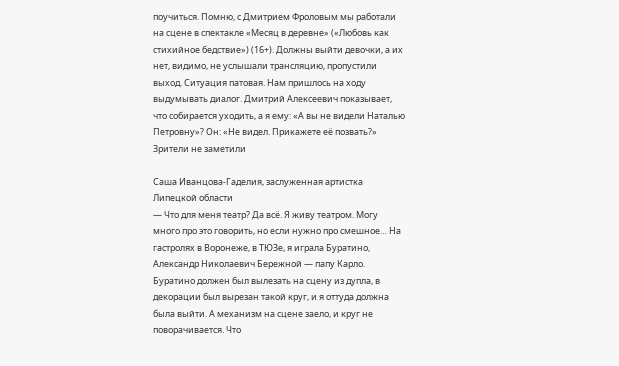поучиться. Помню, с Дмитрием Фроловым мы работали на сцене в спектакле «Месяц в деревне» («Любовь как стихийное бедствие») (16+). Должны выйти девочки, а их нет, видимо, не услышали трансляцию, пропустили выход. Ситуация патовая. Нам пришлось на ходу выдумывать диалог. Дмитрий Алексеевич показывает, что собирается уходить, а я ему: «А вы не видели Наталью Петровну»? Он: «Не видел. Прикажете её позвать?»
Зрители не заметили

Саша Иванцова-Гаделия, заслуженная артистка Липецкой области
— Что для меня театр? Да всё. Я живу театром. Могу много про это говорить, но если нужно про смешное… На гастролях в Воронеже, в ТЮЗе, я играла Буратино, Александр Николаевич Бережной — папу Карло. Буратино должен был вылезать на сцену из дупла, в декорации был вырезан такой круг, и я оттуда должна была выйти. А механизм на сцене заело, и круг не поворачивается. Что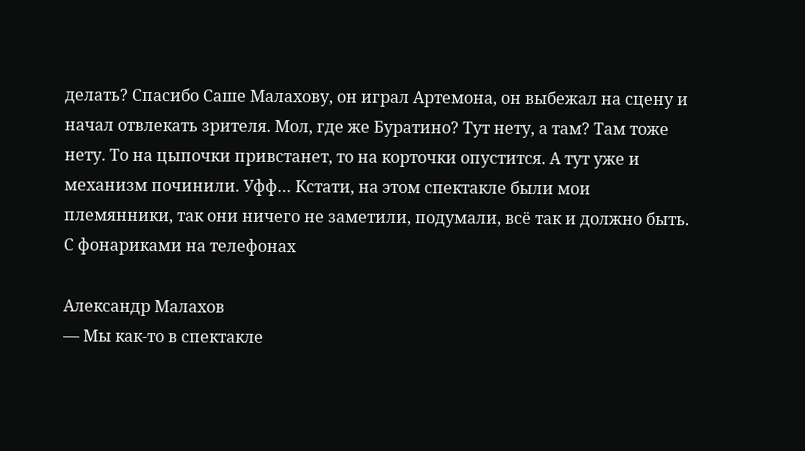делать? Спасибо Саше Малахову, он играл Артемона, он выбежал на сцену и начал отвлекать зрителя. Мол, где же Буратино? Тут нету, а там? Там тоже нету. То на цыпочки привстанет, то на корточки опустится. А тут уже и механизм починили. Уфф… Кстати, на этом спектакле были мои племянники, так они ничего не заметили, подумали, всё так и должно быть.
С фонариками на телефонах

Александр Малахов
— Мы как-то в спектакле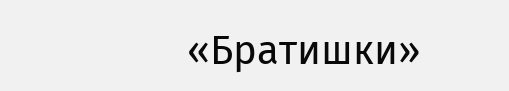«Братишки»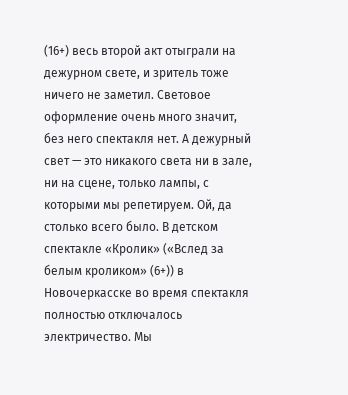(16+) весь второй акт отыграли на дежурном свете, и зритель тоже ничего не заметил. Световое оформление очень много значит, без него спектакля нет. А дежурный свет — это никакого света ни в зале, ни на сцене, только лампы, с которыми мы репетируем. Ой, да столько всего было. В детском спектакле «Кролик» («Вслед за белым кроликом» (6+)) в Новочеркасске во время спектакля полностью отключалось электричество. Мы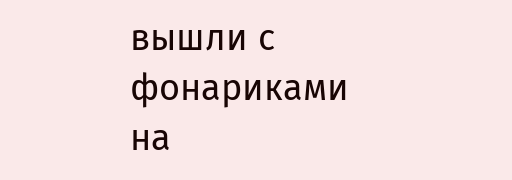вышли с фонариками на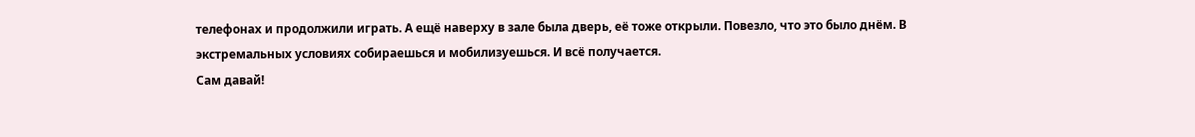телефонах и продолжили играть. А ещё наверху в зале была дверь, её тоже открыли. Повезло, что это было днём. В экстремальных условиях собираешься и мобилизуешься. И всё получается.
Сам давай!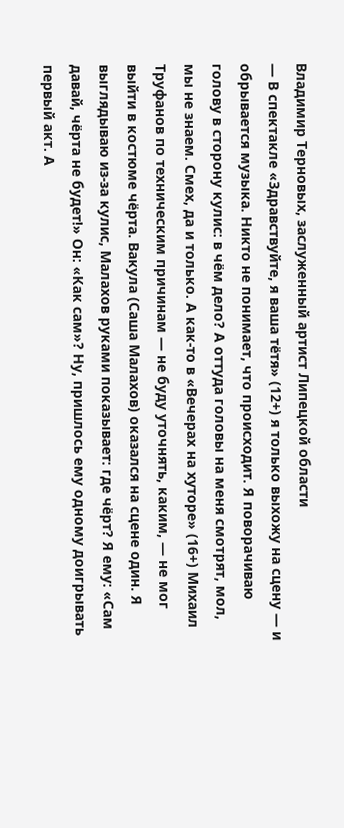Владимир Терновых, заслуженный артист Липецкой области
— В спектакле «Здравствуйте, я ваша тётя» (12+) я только выхожу на сцену — и обрывается музыка. Никто не понимает, что происходит. Я поворачиваю голову в сторону кулис: в чём дело? А оттуда головы на меня смотрят, мол, мы не знаем. Смех, да и только. А как-то в «Вечерах на хуторе» (16+) Михаил Труфанов по техническим причинам — не буду уточнять, каким, — не мог выйти в костюме чёрта. Вакула (Саша Малахов) оказался на сцене один. Я выглядываю из-за кулис, Малахов руками показывает: где чёрт? Я ему: «Сам давай, чёрта не будет!» Он: «Как сам»? Ну, пришлось ему одному доигрывать первый акт. А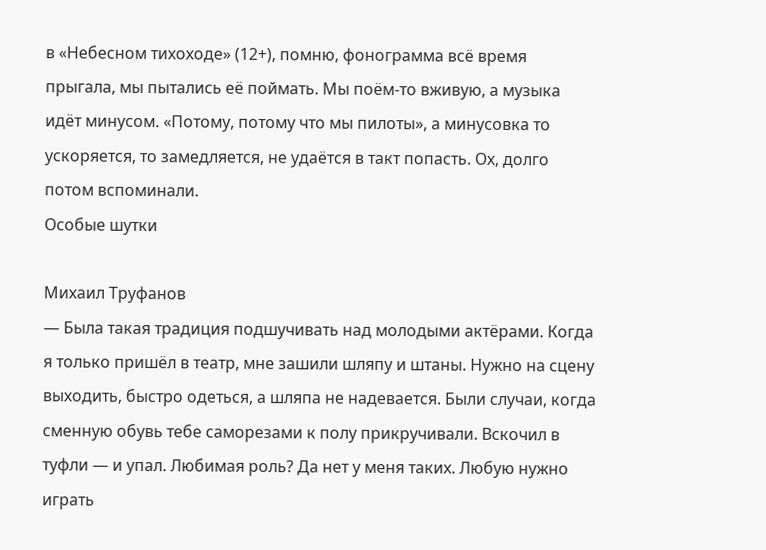в «Небесном тихоходе» (12+), помню, фонограмма всё время прыгала, мы пытались её поймать. Мы поём-то вживую, а музыка идёт минусом. «Потому, потому что мы пилоты», а минусовка то ускоряется, то замедляется, не удаётся в такт попасть. Ох, долго потом вспоминали.
Особые шутки

Михаил Труфанов
— Была такая традиция подшучивать над молодыми актёрами. Когда я только пришёл в театр, мне зашили шляпу и штаны. Нужно на сцену выходить, быстро одеться, а шляпа не надевается. Были случаи, когда сменную обувь тебе саморезами к полу прикручивали. Вскочил в туфли — и упал. Любимая роль? Да нет у меня таких. Любую нужно играть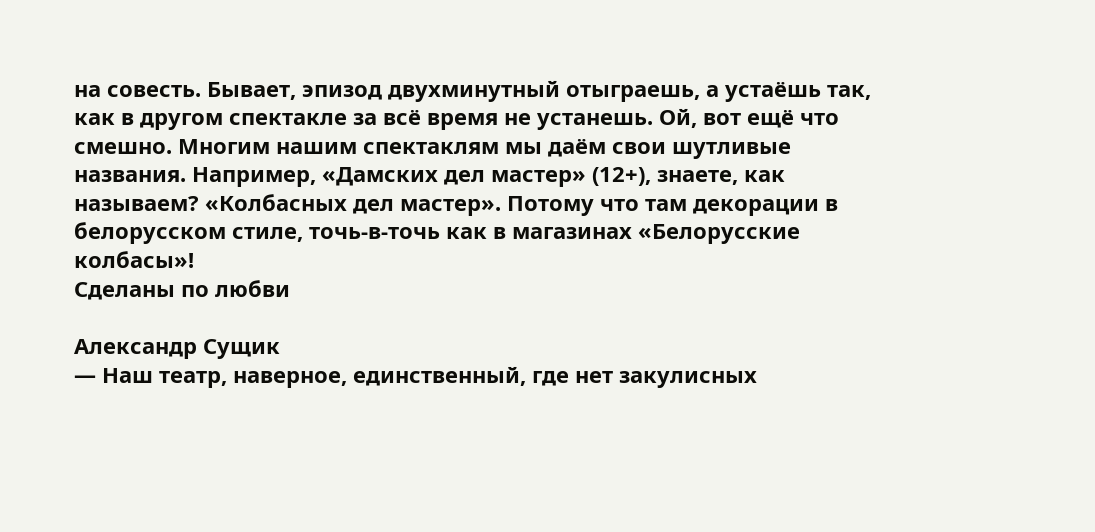на совесть. Бывает, эпизод двухминутный отыграешь, а устаёшь так, как в другом спектакле за всё время не устанешь. Ой, вот ещё что смешно. Многим нашим спектаклям мы даём свои шутливые названия. Например, «Дамских дел мастер» (12+), знаете, как называем? «Колбасных дел мастер». Потому что там декорации в белорусском стиле, точь-в-точь как в магазинах «Белорусские колбасы»!
Сделаны по любви

Александр Сущик
— Наш театр, наверное, единственный, где нет закулисных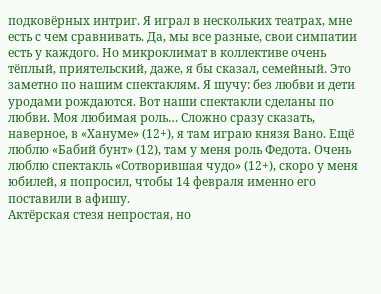подковёрных интриг. Я играл в нескольких театрах, мне есть с чем сравнивать. Да, мы все разные, свои симпатии есть у каждого. Но микроклимат в коллективе очень тёплый, приятельский, даже, я бы сказал, семейный. Это заметно по нашим спектаклям. Я шучу: без любви и дети уродами рождаются. Вот наши спектакли сделаны по любви. Моя любимая роль… Сложно сразу сказать, наверное, в «Хануме» (12+), я там играю князя Вано. Ещё люблю «Бабий бунт» (12), там у меня роль Федота. Очень люблю спектакль «Сотворившая чудо» (12+), скоро у меня юбилей, я попросил, чтобы 14 февраля именно его поставили в афишу.
Актёрская стезя непростая, но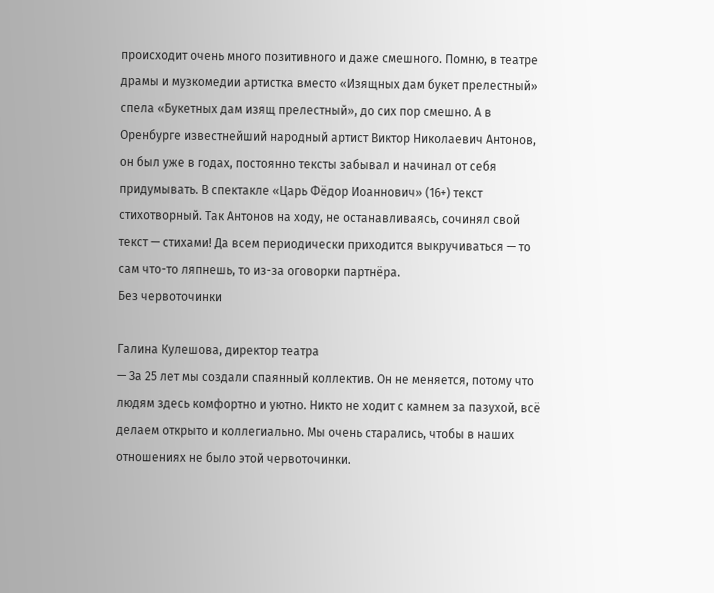происходит очень много позитивного и даже смешного. Помню, в театре драмы и музкомедии артистка вместо «Изящных дам букет прелестный» спела «Букетных дам изящ прелестный», до сих пор смешно. А в Оренбурге известнейший народный артист Виктор Николаевич Антонов, он был уже в годах, постоянно тексты забывал и начинал от себя придумывать. В спектакле «Царь Фёдор Иоаннович» (16+) текст стихотворный. Так Антонов на ходу, не останавливаясь, сочинял свой текст — стихами! Да всем периодически приходится выкручиваться — то сам что-то ляпнешь, то из-за оговорки партнёра.
Без червоточинки

Галина Кулешова, директор театра
— За 25 лет мы создали спаянный коллектив. Он не меняется, потому что людям здесь комфортно и уютно. Никто не ходит с камнем за пазухой, всё делаем открыто и коллегиально. Мы очень старались, чтобы в наших отношениях не было этой червоточинки.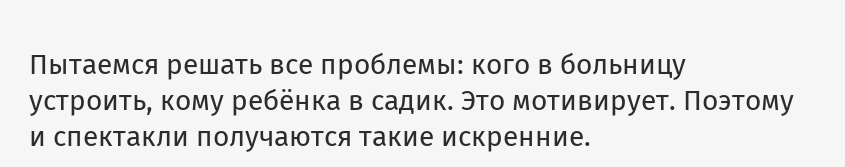Пытаемся решать все проблемы: кого в больницу устроить, кому ребёнка в садик. Это мотивирует. Поэтому и спектакли получаются такие искренние.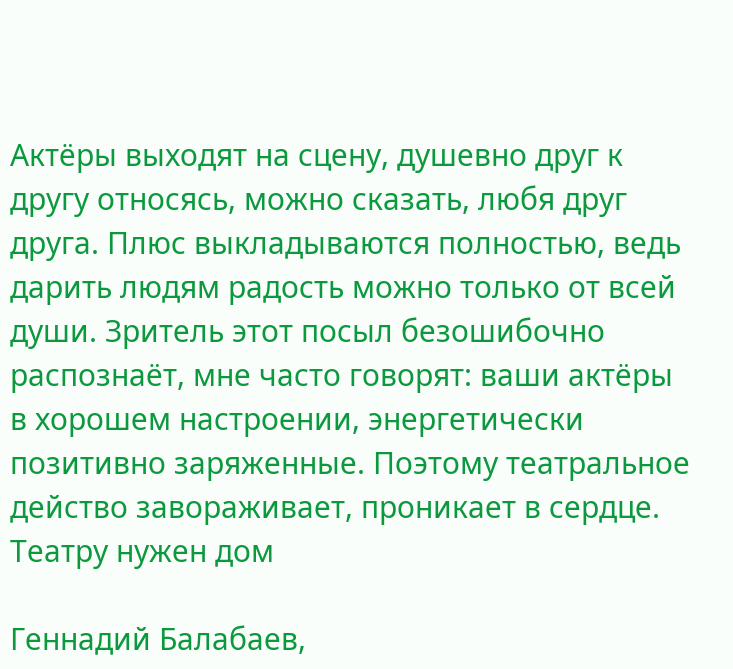Актёры выходят на сцену, душевно друг к другу относясь, можно сказать, любя друг друга. Плюс выкладываются полностью, ведь дарить людям радость можно только от всей души. Зритель этот посыл безошибочно распознаёт, мне часто говорят: ваши актёры в хорошем настроении, энергетически позитивно заряженные. Поэтому театральное действо завораживает, проникает в сердце.
Театру нужен дом

Геннадий Балабаев,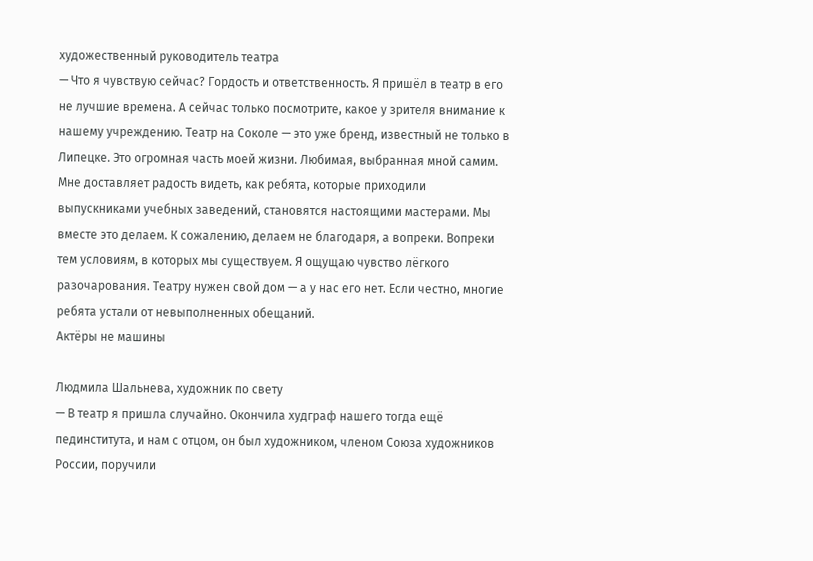художественный руководитель театра
— Что я чувствую сейчас? Гордость и ответственность. Я пришёл в театр в его не лучшие времена. А сейчас только посмотрите, какое у зрителя внимание к нашему учреждению. Театр на Соколе — это уже бренд, известный не только в Липецке. Это огромная часть моей жизни. Любимая, выбранная мной самим. Мне доставляет радость видеть, как ребята, которые приходили выпускниками учебных заведений, становятся настоящими мастерами. Мы вместе это делаем. К сожалению, делаем не благодаря, а вопреки. Вопреки тем условиям, в которых мы существуем. Я ощущаю чувство лёгкого разочарования. Театру нужен свой дом — а у нас его нет. Если честно, многие ребята устали от невыполненных обещаний.
Актёры не машины

Людмила Шальнева, художник по свету
— В театр я пришла случайно. Окончила худграф нашего тогда ещё пединститута, и нам с отцом, он был художником, членом Союза художников России, поручили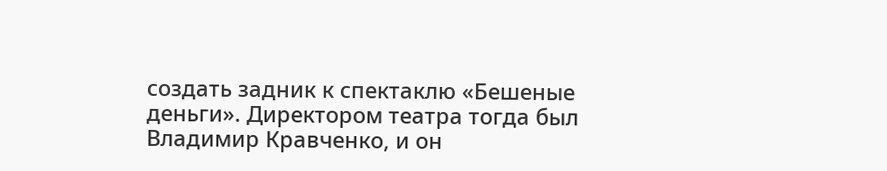создать задник к спектаклю «Бешеные деньги». Директором театра тогда был Владимир Кравченко, и он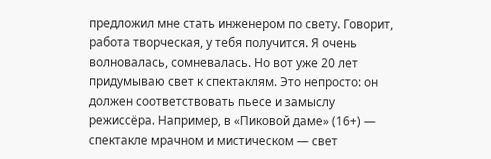предложил мне стать инженером по свету. Говорит, работа творческая, у тебя получится. Я очень волновалась, сомневалась. Но вот уже 20 лет придумываю свет к спектаклям. Это непросто: он должен соответствовать пьесе и замыслу режиссёра. Например, в «Пиковой даме» (16+) — спектакле мрачном и мистическом — свет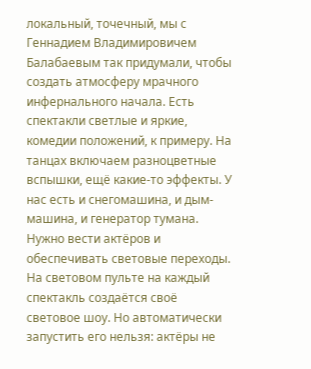локальный, точечный, мы с Геннадием Владимировичем Балабаевым так придумали, чтобы создать атмосферу мрачного инфернального начала. Есть спектакли светлые и яркие, комедии положений, к примеру. На танцах включаем разноцветные вспышки, ещё какие-то эффекты. У нас есть и снегомашина, и дым-машина, и генератор тумана. Нужно вести актёров и обеспечивать световые переходы. На световом пульте на каждый спектакль создаётся своё световое шоу. Но автоматически запустить его нельзя: актёры не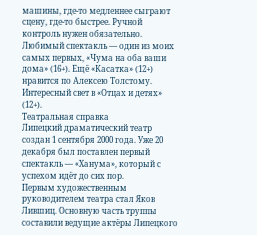машины, где-то медленнее сыграют сцену, где-то быстрее. Ручной контроль нужен обязательно. Любимый спектакль — один из моих самых первых, «Чума на оба ваши дома» (16+). Ещё «Касатка» (12+) нравится по Алексею Толстому. Интересный свет в «Отцах и детях» (12+).
Театральная справка
Липецкий драматический театр создан 1 сентября 2000 года. Уже 20 декабря был поставлен первый спектакль — «Ханума», который с успехом идёт до сих пор.
Первым художественным руководителем театра стал Яков Лившиц. Основную часть труппы составили ведущие актёры Липецкого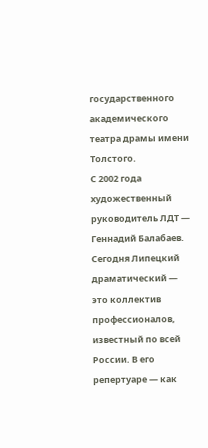государственного академического театра драмы имени Толстого.
С 2002 года художественный руководитель ЛДТ — Геннадий Балабаев. Сегодня Липецкий драматический — это коллектив профессионалов, известный по всей России. В его репертуаре — как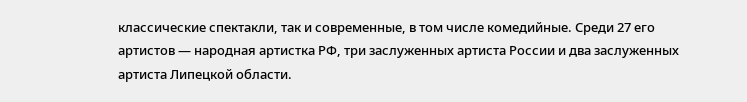классические спектакли, так и современные, в том числе комедийные. Среди 27 его артистов — народная артистка РФ, три заслуженных артиста России и два заслуженных артиста Липецкой области.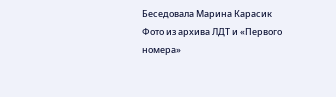Беседовала Марина Карасик
Фото из архива ЛДТ и «Первого номера»